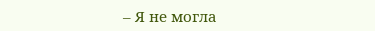– Я не могла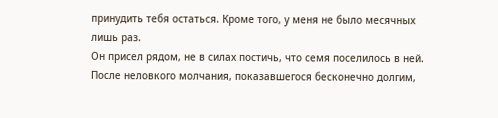принудить тебя остаться. Кроме того, у меня не было месячных лишь раз.
Он присел рядом, не в силах постичь, что семя поселилось в ней. После неловкого молчания, показавшегося бесконечно долгим,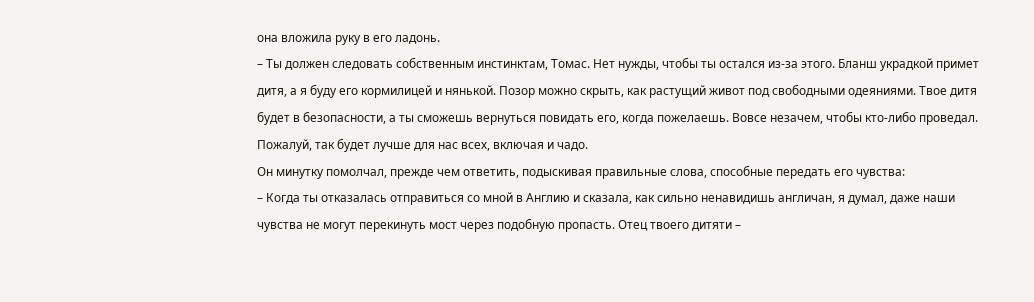она вложила руку в его ладонь.
– Ты должен следовать собственным инстинктам, Томас. Нет нужды, чтобы ты остался из-за этого. Бланш украдкой примет дитя, а я буду его кормилицей и нянькой. Позор можно скрыть, как растущий живот под свободными одеяниями. Твое дитя будет в безопасности, а ты сможешь вернуться повидать его, когда пожелаешь. Вовсе незачем, чтобы кто-либо проведал. Пожалуй, так будет лучше для нас всех, включая и чадо.
Он минутку помолчал, прежде чем ответить, подыскивая правильные слова, способные передать его чувства:
– Когда ты отказалась отправиться со мной в Англию и сказала, как сильно ненавидишь англичан, я думал, даже наши чувства не могут перекинуть мост через подобную пропасть. Отец твоего дитяти –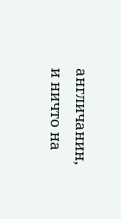англичанин, и ничто на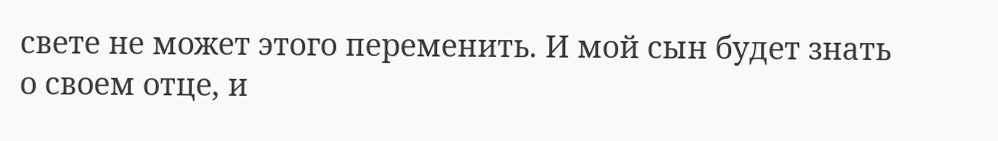свете не может этого переменить. И мой сын будет знать о своем отце, и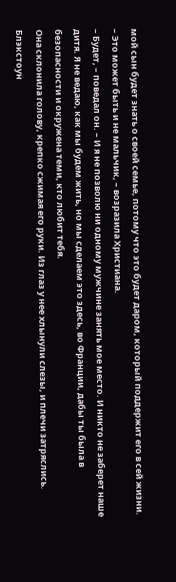мой сын будет знать о своей семье, потому что это будет даром, который поддержит его в сей жизни.
– Это может быть и не мальчик, – возразила Христиана.
– Будет, – поведал он. – И я не позволю ни одному мужчине занять мое место. И никто не заберет наше дитя. Я не ведаю, как мы будем жить, но мы сделаем это здесь, во Франции, дабы ты была в безопасности и окружена теми, кто любит тебя.
Она склонила голову, крепко сжимая его руки. Из глаз у нее хлынули слезы, и плечи затряслись. Блэкстоун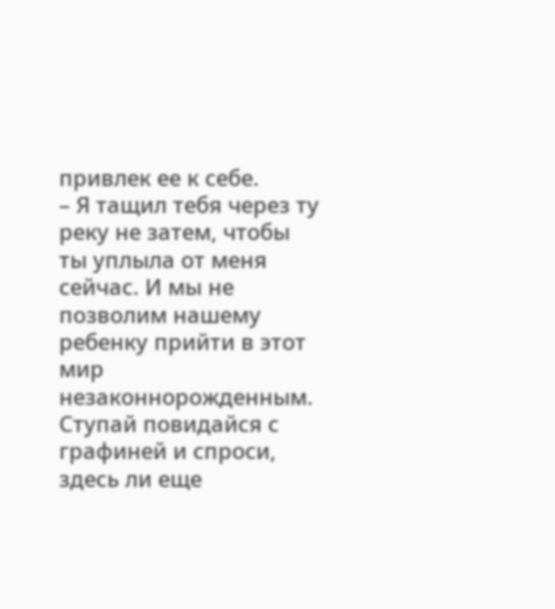привлек ее к себе.
– Я тащил тебя через ту реку не затем, чтобы ты уплыла от меня сейчас. И мы не позволим нашему ребенку прийти в этот мир незаконнорожденным. Ступай повидайся с графиней и спроси, здесь ли еще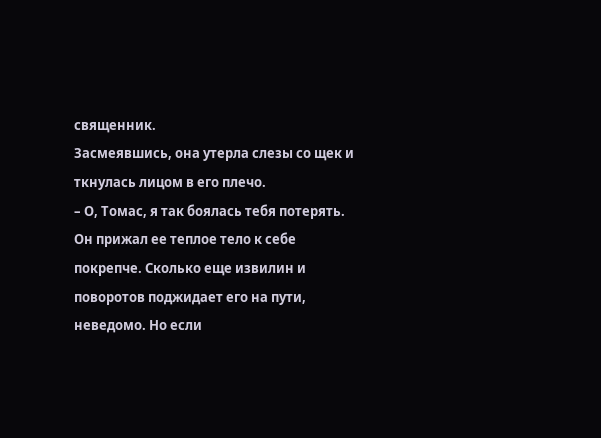священник.
Засмеявшись, она утерла слезы со щек и ткнулась лицом в его плечо.
– О, Томас, я так боялась тебя потерять.
Он прижал ее теплое тело к себе покрепче. Сколько еще извилин и поворотов поджидает его на пути, неведомо. Но если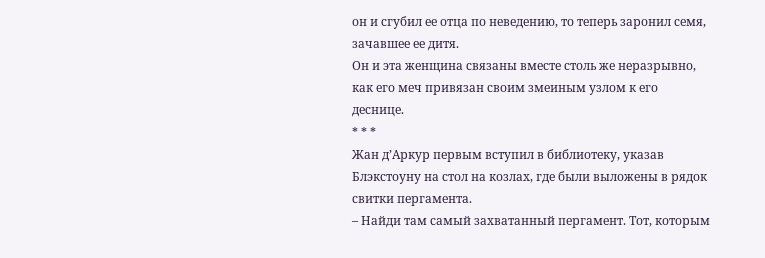он и сгубил ее отца по неведению, то теперь заронил семя, зачавшее ее дитя.
Он и эта женщина связаны вместе столь же неразрывно, как его меч привязан своим змеиным узлом к его деснице.
* * *
Жан д’Аркур первым вступил в библиотеку, указав Блэкстоуну на стол на козлах, где были выложены в рядок свитки пергамента.
– Найди там самый захватанный пергамент. Тот, которым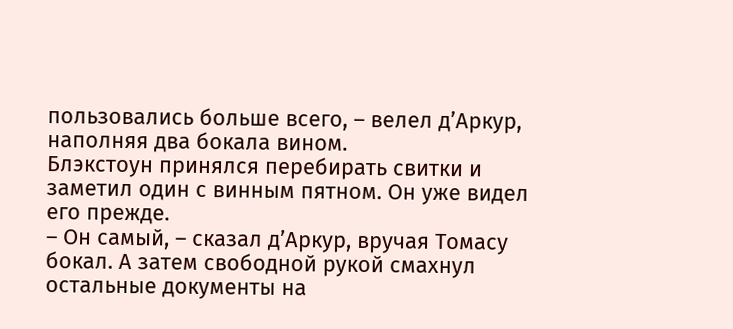пользовались больше всего, – велел д’Аркур, наполняя два бокала вином.
Блэкстоун принялся перебирать свитки и заметил один с винным пятном. Он уже видел его прежде.
– Он самый, – сказал д’Аркур, вручая Томасу бокал. А затем свободной рукой смахнул остальные документы на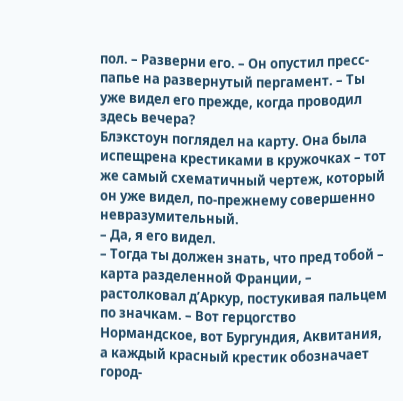пол. – Разверни его. – Он опустил пресс-папье на развернутый пергамент. – Ты уже видел его прежде, когда проводил здесь вечера?
Блэкстоун поглядел на карту. Она была испещрена крестиками в кружочках – тот же самый схематичный чертеж, который он уже видел, по-прежнему совершенно невразумительный.
– Да, я его видел.
– Тогда ты должен знать, что пред тобой – карта разделенной Франции, – растолковал д’Аркур, постукивая пальцем по значкам. – Вот герцогство Нормандское, вот Бургундия, Аквитания, а каждый красный крестик обозначает город-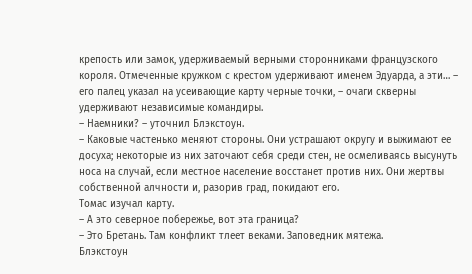крепость или замок, удерживаемый верными сторонниками французского короля. Отмеченные кружком с крестом удерживают именем Эдуарда, а эти… – его палец указал на усеивающие карту черные точки, – очаги скверны удерживают независимые командиры.
– Наемники? – уточнил Блэкстоун.
– Каковые частенько меняют стороны. Они устрашают округу и выжимают ее досуха; некоторые из них заточают себя среди стен, не осмеливаясь высунуть носа на случай, если местное население восстанет против них. Они жертвы собственной алчности и, разорив град, покидают его.
Томас изучал карту.
– А это северное побережье, вот эта граница?
– Это Бретань. Там конфликт тлеет веками. Заповедник мятежа.
Блэкстоун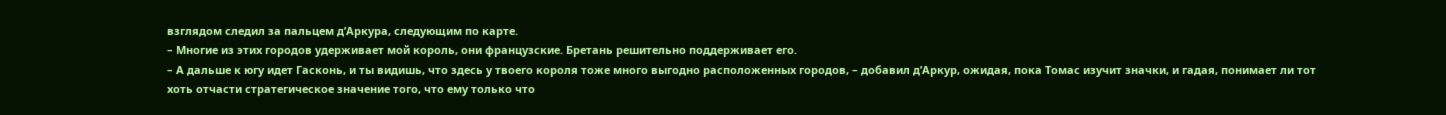взглядом следил за пальцем д’Аркура, следующим по карте.
– Многие из этих городов удерживает мой король, они французские. Бретань решительно поддерживает его.
– А дальше к югу идет Гасконь, и ты видишь, что здесь у твоего короля тоже много выгодно расположенных городов, – добавил д’Аркур, ожидая, пока Томас изучит значки, и гадая, понимает ли тот хоть отчасти стратегическое значение того, что ему только что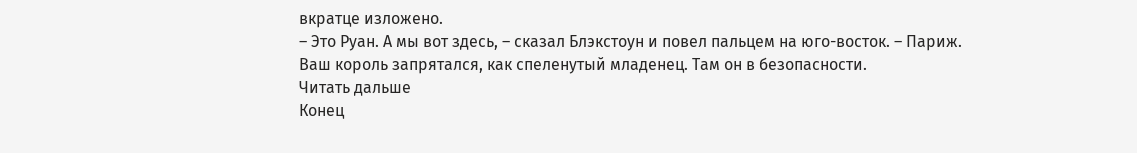вкратце изложено.
– Это Руан. А мы вот здесь, – сказал Блэкстоун и повел пальцем на юго-восток. – Париж. Ваш король запрятался, как спеленутый младенец. Там он в безопасности.
Читать дальше
Конец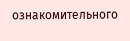ознакомительного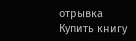отрывка
Купить книгу